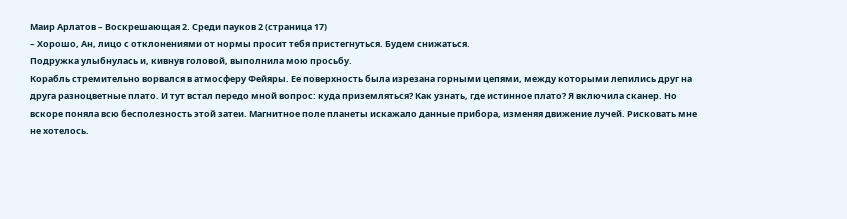Маир Арлатов – Воскрешающая 2. Среди пауков 2 (страница 17)
– Хорошо, Ан, лицо с отклонениями от нормы просит тебя пристегнуться. Будем снижаться.
Подружка улыбнулась и, кивнув головой, выполнила мою просьбу.
Корабль стремительно ворвался в атмосферу Фейяры. Ее поверхность была изрезана горными цепями, между которыми лепились друг на друга разноцветные плато. И тут встал передо мной вопрос: куда приземляться? Как узнать, где истинное плато? Я включила сканер. Но вскоре поняла всю бесполезность этой затеи. Магнитное поле планеты искажало данные прибора, изменяя движение лучей. Рисковать мне не хотелось.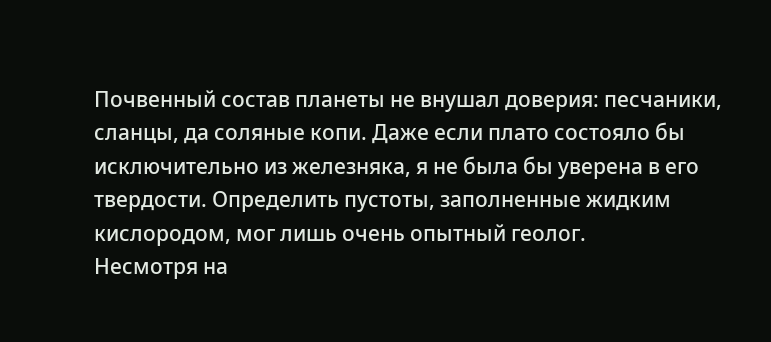Почвенный состав планеты не внушал доверия: песчаники, сланцы, да соляные копи. Даже если плато состояло бы исключительно из железняка, я не была бы уверена в его твердости. Определить пустоты, заполненные жидким кислородом, мог лишь очень опытный геолог.
Несмотря на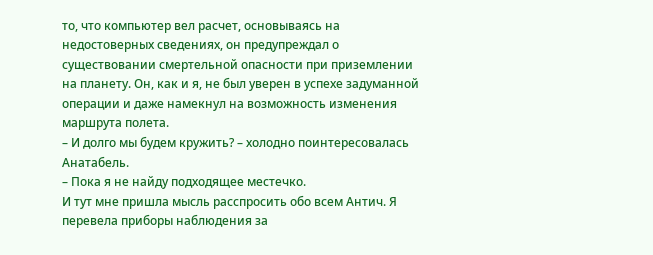то, что компьютер вел расчет, основываясь на недостоверных сведениях, он предупреждал о существовании смертельной опасности при приземлении на планету. Он, как и я, не был уверен в успехе задуманной операции и даже намекнул на возможность изменения маршрута полета.
– И долго мы будем кружить? – холодно поинтересовалась Анатабель.
– Пока я не найду подходящее местечко.
И тут мне пришла мысль расспросить обо всем Антич. Я перевела приборы наблюдения за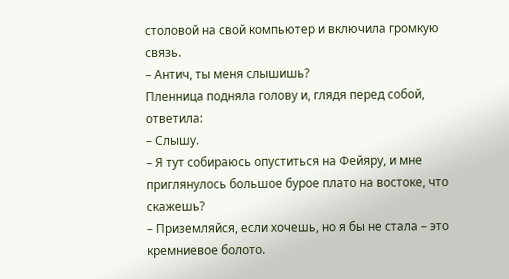столовой на свой компьютер и включила громкую связь.
– Антич, ты меня слышишь?
Пленница подняла голову и, глядя перед собой, ответила:
– Слышу.
– Я тут собираюсь опуститься на Фейяру, и мне приглянулось большое бурое плато на востоке, что скажешь?
– Приземляйся, если хочешь, но я бы не стала – это кремниевое болото.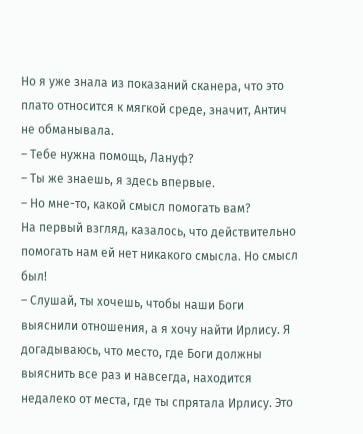Но я уже знала из показаний сканера, что это плато относится к мягкой среде, значит, Антич не обманывала.
– Тебе нужна помощь, Лануф?
– Ты же знаешь, я здесь впервые.
– Но мне-то, какой смысл помогать вам?
На первый взгляд, казалось, что действительно помогать нам ей нет никакого смысла. Но смысл был!
– Слушай, ты хочешь, чтобы наши Боги выяснили отношения, а я хочу найти Ирлису. Я догадываюсь, что место, где Боги должны выяснить все раз и навсегда, находится недалеко от места, где ты спрятала Ирлису. Это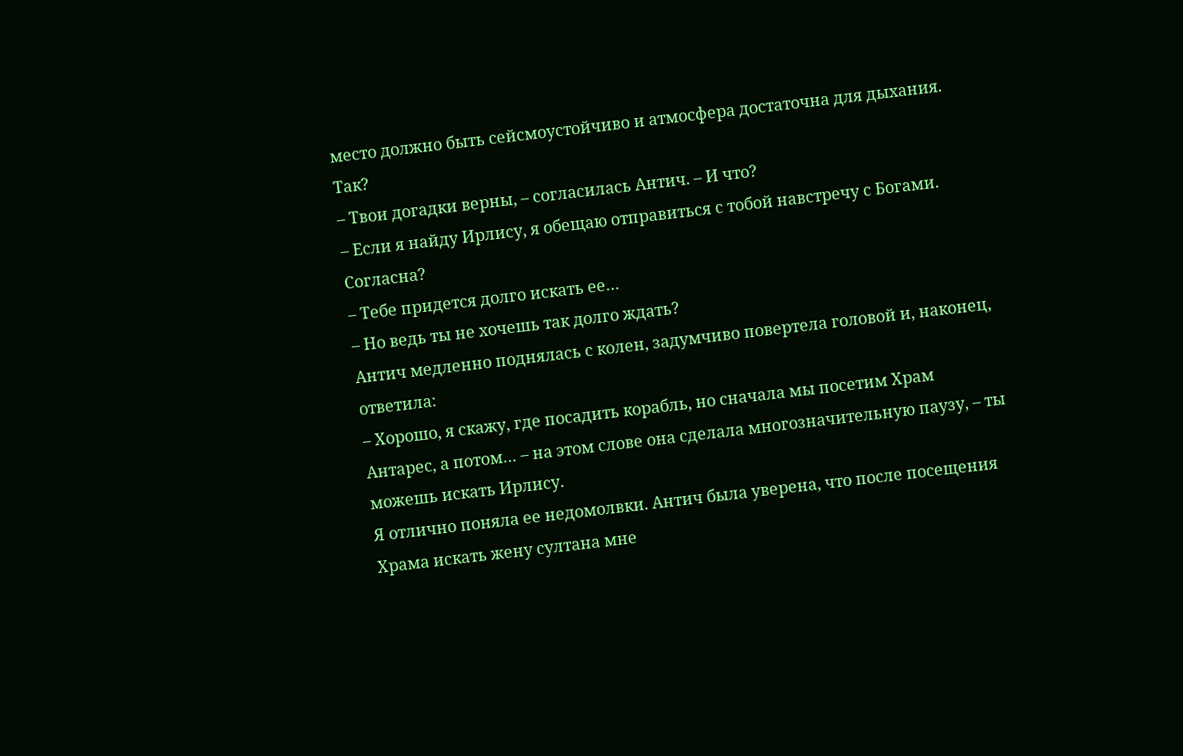место должно быть сейсмоустойчиво и атмосфера достаточна для дыхания. Так?
– Твои догадки верны, – согласилась Антич. – И что?
– Если я найду Ирлису, я обещаю отправиться с тобой навстречу с Богами. Согласна?
– Тебе придется долго искать ее…
– Но ведь ты не хочешь так долго ждать?
Антич медленно поднялась с колен, задумчиво повертела головой и, наконец, ответила:
– Хорошо, я скажу, где посадить корабль, но сначала мы посетим Храм Антарес, а потом… – на этом слове она сделала многозначительную паузу, – ты можешь искать Ирлису.
Я отлично поняла ее недомолвки. Антич была уверена, что после посещения Храма искать жену султана мне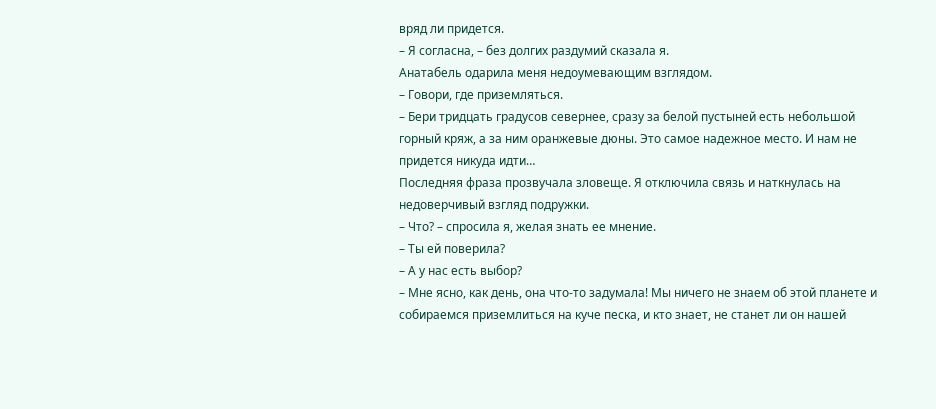вряд ли придется.
– Я согласна, – без долгих раздумий сказала я.
Анатабель одарила меня недоумевающим взглядом.
– Говори, где приземляться.
– Бери тридцать градусов севернее, сразу за белой пустыней есть небольшой горный кряж, а за ним оранжевые дюны. Это самое надежное место. И нам не придется никуда идти…
Последняя фраза прозвучала зловеще. Я отключила связь и наткнулась на недоверчивый взгляд подружки.
– Что? – спросила я, желая знать ее мнение.
– Ты ей поверила?
– А у нас есть выбор?
– Мне ясно, как день, она что-то задумала! Мы ничего не знаем об этой планете и собираемся приземлиться на куче песка, и кто знает, не станет ли он нашей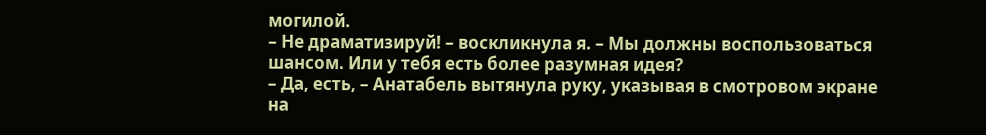могилой.
– Не драматизируй! – воскликнула я. – Мы должны воспользоваться шансом. Или у тебя есть более разумная идея?
– Да, есть, – Анатабель вытянула руку, указывая в смотровом экране на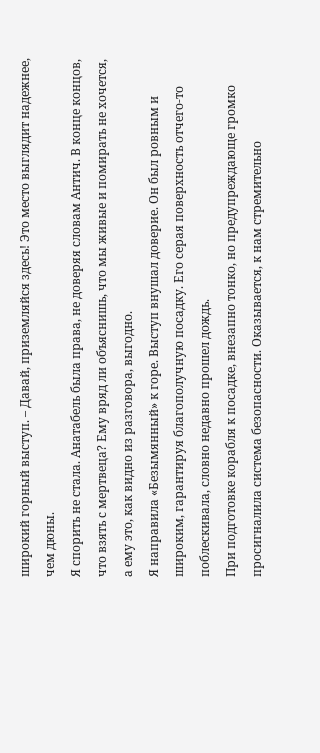широкий горный выступ. – Давай, приземляйся здесь! Это место выглядит надежнее, чем дюны.
Я спорить не стала. Анатабель была права, не доверяя словам Антич. В конце концов, что взять с мертвеца? Ему вряд ли объяснишь, что мы живые и помирать не хочется, а ему это, как видно из разговора, выгодно.
Я направила «Безымянный» к горе. Выступ внушал доверие. Он был ровным и широким, гарантируя благополучную посадку. Его серая поверхность отчего-то поблескивала, словно недавно прошел дождь.
При подготовке корабля к посадке, внезапно тонко, но предупреждающе громко просигналила система безопасности. Оказывается, к нам стремительно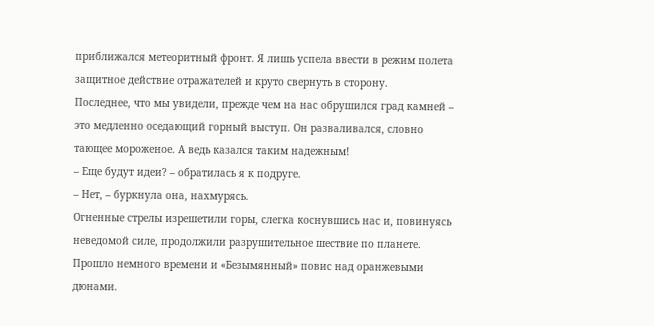приближался метеоритный фронт. Я лишь успела ввести в режим полета защитное действие отражателей и круто свернуть в сторону.
Последнее, что мы увидели, прежде чем на нас обрушился град камней – это медленно оседающий горный выступ. Он разваливался, словно тающее мороженое. А ведь казался таким надежным!
– Еще будут идеи? – обратилась я к подруге.
– Нет, – буркнула она, нахмурясь.
Огненные стрелы изрешетили горы, слегка коснувшись нас и, повинуясь неведомой силе, продолжили разрушительное шествие по планете.
Прошло немного времени и «Безымянный» повис над оранжевыми дюнами.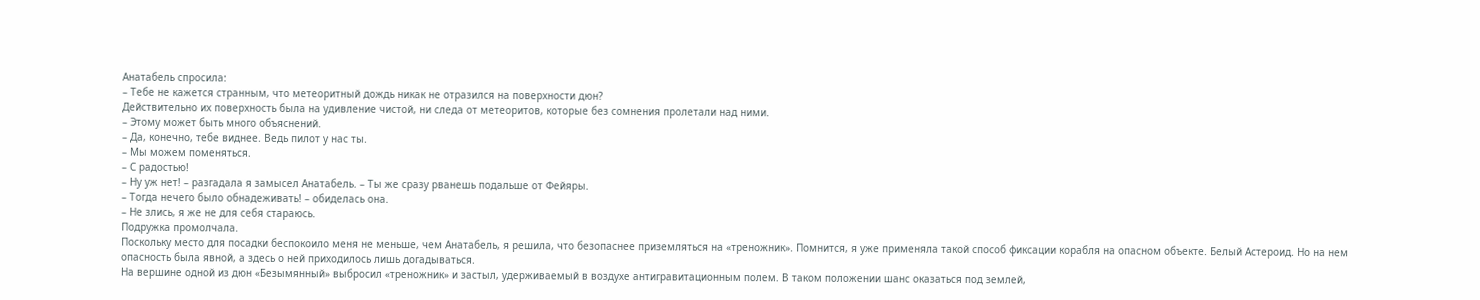Анатабель спросила:
– Тебе не кажется странным, что метеоритный дождь никак не отразился на поверхности дюн?
Действительно их поверхность была на удивление чистой, ни следа от метеоритов, которые без сомнения пролетали над ними.
– Этому может быть много объяснений.
– Да, конечно, тебе виднее. Ведь пилот у нас ты.
– Мы можем поменяться.
– С радостью!
– Ну уж нет! – разгадала я замысел Анатабель. – Ты же сразу рванешь подальше от Фейяры.
– Тогда нечего было обнадеживать! – обиделась она.
– Не злись, я же не для себя стараюсь.
Подружка промолчала.
Поскольку место для посадки беспокоило меня не меньше, чем Анатабель, я решила, что безопаснее приземляться на «треножник». Помнится, я уже применяла такой способ фиксации корабля на опасном объекте. Белый Астероид. Но на нем опасность была явной, а здесь о ней приходилось лишь догадываться.
На вершине одной из дюн «Безымянный» выбросил «треножник» и застыл, удерживаемый в воздухе антигравитационным полем. В таком положении шанс оказаться под землей,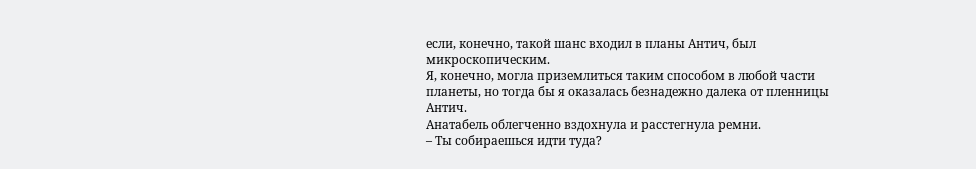если, конечно, такой шанс входил в планы Антич, был микроскопическим.
Я, конечно, могла приземлиться таким способом в любой части планеты, но тогда бы я оказалась безнадежно далека от пленницы Антич.
Анатабель облегченно вздохнула и расстегнула ремни.
– Ты собираешься идти туда?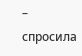– спросила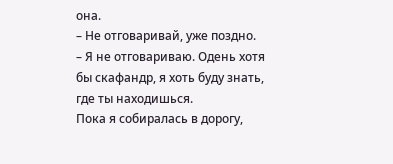она.
– Не отговаривай, уже поздно.
– Я не отговариваю. Одень хотя бы скафандр, я хоть буду знать, где ты находишься.
Пока я собиралась в дорогу,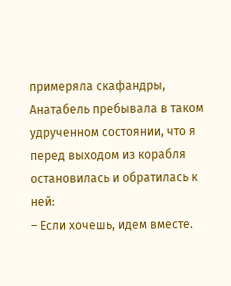примеряла скафандры, Анатабель пребывала в таком удрученном состоянии, что я перед выходом из корабля остановилась и обратилась к ней:
– Если хочешь, идем вместе.